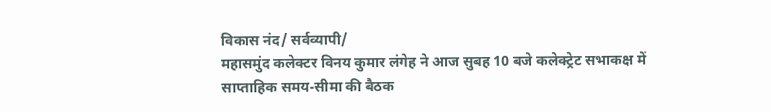विकास नंद/ सर्वव्यापी/
महासमुंद कलेक्टर विनय कुमार लंगेह ने आज सुबह 10 बजे कलेक्ट्रेट सभाकक्ष में साप्ताहिक समय-सीमा की बैठक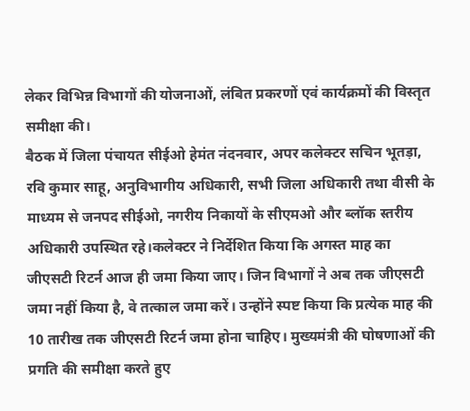लेकर विभिन्न विभागों की योजनाओं, लंबित प्रकरणों एवं कार्यक्रमों की विस्तृत समीक्षा की।
बैठक में जिला पंचायत सीईओ हेमंत नंदनवार, अपर कलेक्टर सचिन भूतड़ा, रवि कुमार साहू, अनुविभागीय अधिकारी, सभी जिला अधिकारी तथा वीसी के माध्यम से जनपद सीईओ, नगरीय निकायों के सीएमओ और ब्लॉक स्तरीय अधिकारी उपस्थित रहे।कलेक्टर ने निर्देशित किया कि अगस्त माह का जीएसटी रिटर्न आज ही जमा किया जाए। जिन विभागों ने अब तक जीएसटी जमा नहीं किया है, वे तत्काल जमा करें। उन्होंने स्पष्ट किया कि प्रत्येक माह की 10 तारीख तक जीएसटी रिटर्न जमा होना चाहिए। मुख्यमंत्री की घोषणाओं की प्रगति की समीक्षा करते हुए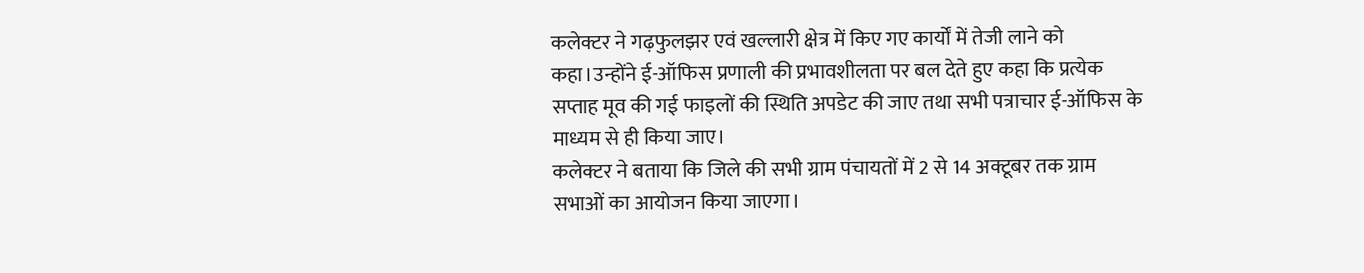कलेक्टर ने गढ़फुलझर एवं खल्लारी क्षेत्र में किए गए कार्यों में तेजी लाने को कहा।उन्होंने ई-ऑफिस प्रणाली की प्रभावशीलता पर बल देते हुए कहा कि प्रत्येक सप्ताह मूव की गई फाइलों की स्थिति अपडेट की जाए तथा सभी पत्राचार ई-ऑफिस के माध्यम से ही किया जाए।
कलेक्टर ने बताया कि जिले की सभी ग्राम पंचायतों में 2 से 14 अक्टूबर तक ग्राम सभाओं का आयोजन किया जाएगा।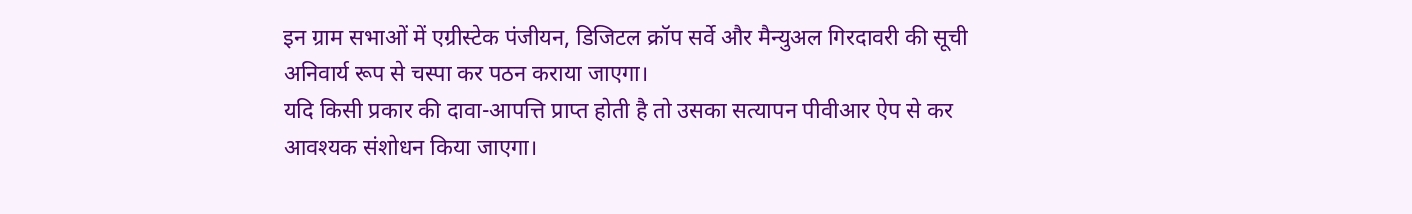इन ग्राम सभाओं में एग्रीस्टेक पंजीयन, डिजिटल क्रॉप सर्वे और मैन्युअल गिरदावरी की सूची अनिवार्य रूप से चस्पा कर पठन कराया जाएगा।
यदि किसी प्रकार की दावा-आपत्ति प्राप्त होती है तो उसका सत्यापन पीवीआर ऐप से कर आवश्यक संशोधन किया जाएगा।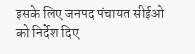इसके लिए जनपद पंचायत सीईओ को निर्देश दिए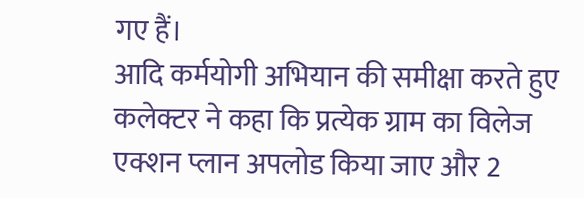गए हैं।
आदि कर्मयोगी अभियान की समीक्षा करते हुए कलेक्टर ने कहा कि प्रत्येक ग्राम का विलेज एक्शन प्लान अपलोड किया जाए और 2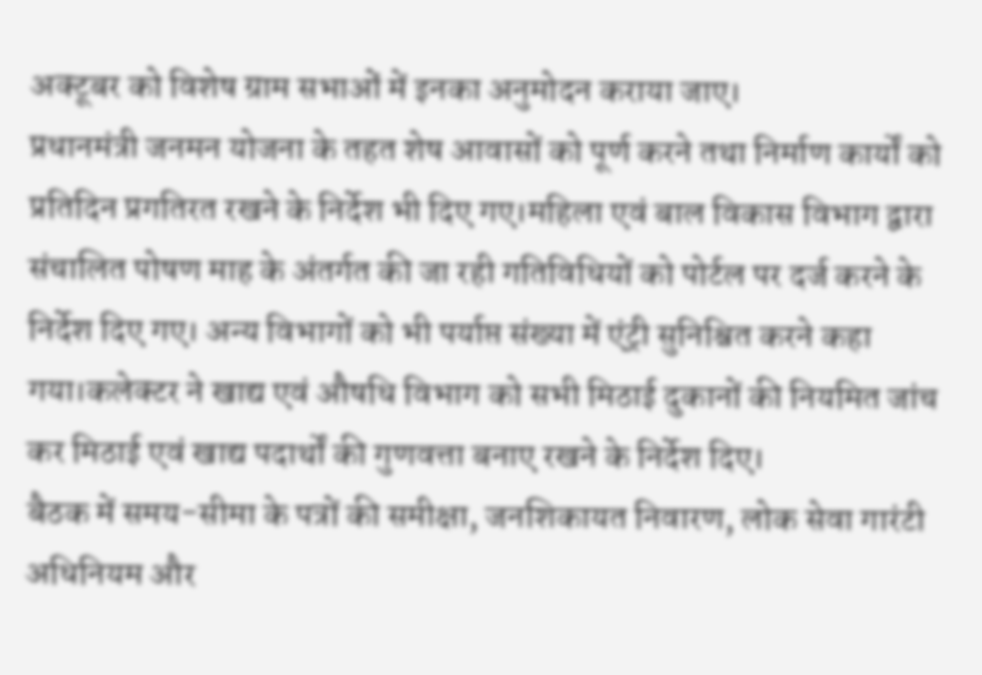अक्टूबर को विशेष ग्राम सभाओं में इनका अनुमोदन कराया जाए।
प्रधानमंत्री जनमन योजना के तहत शेष आवासों को पूर्ण करने तथा निर्माण कार्यों को प्रतिदिन प्रगतिरत रखने के निर्देश भी दिए गए।महिला एवं बाल विकास विभाग द्वारा संचालित पोषण माह के अंतर्गत की जा रही गतिविधियों को पोर्टल पर दर्ज करने के निर्देश दिए गए। अन्य विभागों को भी पर्याप्त संख्या में एंट्री सुनिश्चित करने कहा गया।कलेक्टर ने खाद्य एवं औषधि विभाग को सभी मिठाई दुकानों की नियमित जांच कर मिठाई एवं खाद्य पदार्थों की गुणवत्ता बनाए रखने के निर्देश दिए।
बैठक में समय-सीमा के पत्रों की समीक्षा, जनशिकायत निवारण, लोक सेवा गारंटी अधिनियम और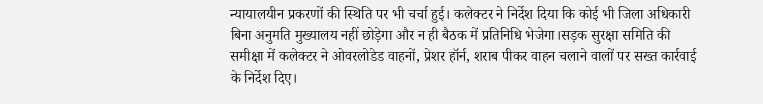न्यायालयीन प्रकरणों की स्थिति पर भी चर्चा हुई। कलेक्टर ने निर्देश दिया कि कोई भी जिला अधिकारी बिना अनुमति मुख्यालय नहीं छोड़ेगा और न ही बैठक में प्रतिनिधि भेजेगा।सड़क सुरक्षा समिति की समीक्षा में कलेक्टर ने ओवरलोडेड वाहनों, प्रेशर हॉर्न, शराब पीकर वाहन चलाने वालों पर सख्त कार्रवाई के निर्देश दिए।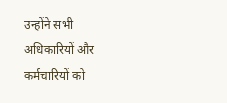उन्होंने सभी अधिकारियों और कर्मचारियों को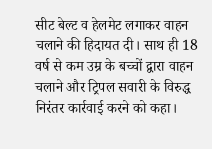सीट बेल्ट व हेलमेट लगाकर वाहन चलाने की हिदायत दी। साथ ही 18 वर्ष से कम उम्र के बच्चों द्वारा वाहन चलाने और ट्रिपल सवारी के विरुद्ध निरंतर कार्रवाई करने को कहा।